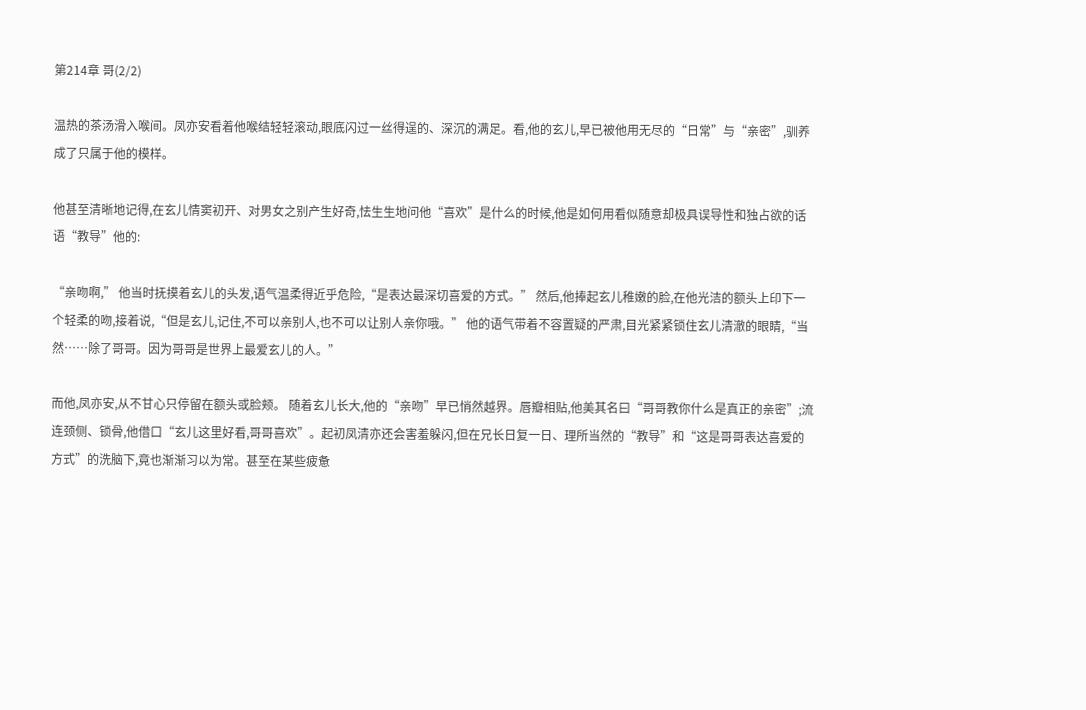第214章 哥(2/2)

温热的茶汤滑入喉间。凤亦安看着他喉结轻轻滚动,眼底闪过一丝得逞的、深沉的满足。看,他的玄儿,早已被他用无尽的“日常”与“亲密”,驯养成了只属于他的模样。

他甚至清晰地记得,在玄儿情窦初开、对男女之别产生好奇,怯生生地问他“喜欢”是什么的时候,他是如何用看似随意却极具误导性和独占欲的话语“教导”他的:

“亲吻啊,” 他当时抚摸着玄儿的头发,语气温柔得近乎危险,“是表达最深切喜爱的方式。” 然后,他捧起玄儿稚嫩的脸,在他光洁的额头上印下一个轻柔的吻,接着说,“但是玄儿,记住,不可以亲别人,也不可以让别人亲你哦。” 他的语气带着不容置疑的严肃,目光紧紧锁住玄儿清澈的眼睛,“当然……除了哥哥。因为哥哥是世界上最爱玄儿的人。”

而他,凤亦安,从不甘心只停留在额头或脸颊。 随着玄儿长大,他的“亲吻”早已悄然越界。唇瓣相贴,他美其名曰“哥哥教你什么是真正的亲密”;流连颈侧、锁骨,他借口“玄儿这里好看,哥哥喜欢”。起初凤清亦还会害羞躲闪,但在兄长日复一日、理所当然的“教导”和“这是哥哥表达喜爱的方式”的洗脑下,竟也渐渐习以为常。甚至在某些疲惫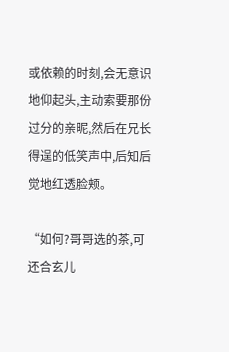或依赖的时刻,会无意识地仰起头,主动索要那份过分的亲昵,然后在兄长得逞的低笑声中,后知后觉地红透脸颊。

“如何?哥哥选的茶,可还合玄儿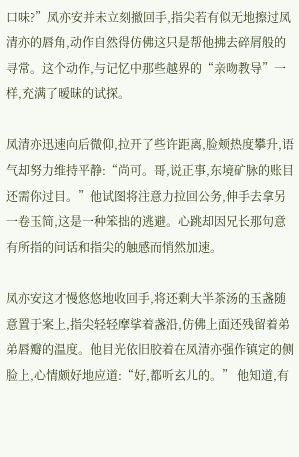口味?”凤亦安并未立刻撤回手,指尖若有似无地擦过凤清亦的唇角,动作自然得仿佛这只是帮他拂去碎屑般的寻常。这个动作,与记忆中那些越界的“亲吻教导”一样,充满了暧昧的试探。

凤清亦迅速向后微仰,拉开了些许距离,脸颊热度攀升,语气却努力维持平静:“尚可。哥,说正事,东境矿脉的账目还需你过目。”他试图将注意力拉回公务,伸手去拿另一卷玉简,这是一种笨拙的逃避。心跳却因兄长那句意有所指的问话和指尖的触感而悄然加速。

凤亦安这才慢悠悠地收回手,将还剩大半茶汤的玉盏随意置于案上,指尖轻轻摩挲着盏沿,仿佛上面还残留着弟弟唇瓣的温度。他目光依旧胶着在凤清亦强作镇定的侧脸上,心情颇好地应道:“好,都听玄儿的。” 他知道,有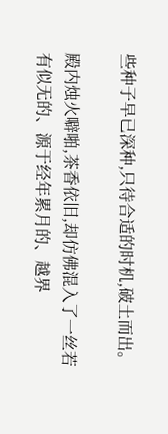些种子早已深种,只待合适的时机,破土而出。

殿内烛火噼啪,茶香依旧,却仿佛混入了一丝若有似无的、源于经年累月的、越界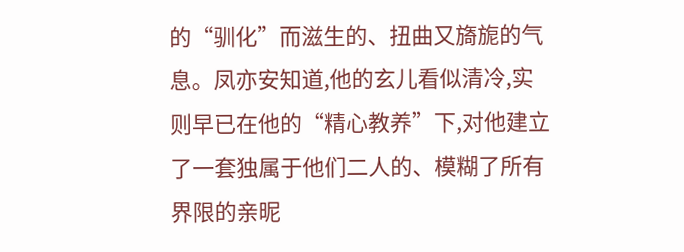的“驯化”而滋生的、扭曲又旖旎的气息。凤亦安知道,他的玄儿看似清冷,实则早已在他的“精心教养”下,对他建立了一套独属于他们二人的、模糊了所有界限的亲昵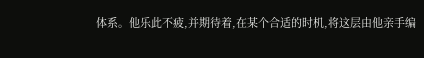体系。他乐此不疲,并期待着,在某个合适的时机,将这层由他亲手编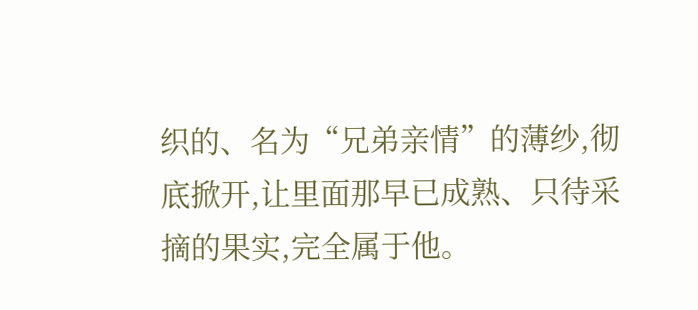织的、名为“兄弟亲情”的薄纱,彻底掀开,让里面那早已成熟、只待采摘的果实,完全属于他。